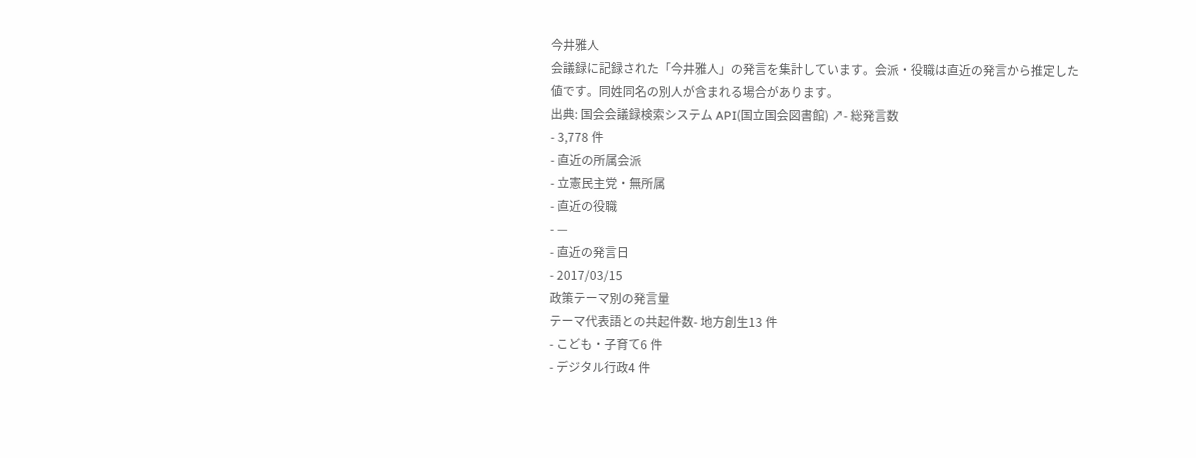今井雅人
会議録に記録された「今井雅人」の発言を集計しています。会派・役職は直近の発言から推定した値です。同姓同名の別人が含まれる場合があります。
出典: 国会会議録検索システム API(国立国会図書館) ↗- 総発言数
- 3,778 件
- 直近の所属会派
- 立憲民主党・無所属
- 直近の役職
- —
- 直近の発言日
- 2017/03/15
政策テーマ別の発言量
テーマ代表語との共起件数- 地方創生13 件
- こども・子育て6 件
- デジタル行政4 件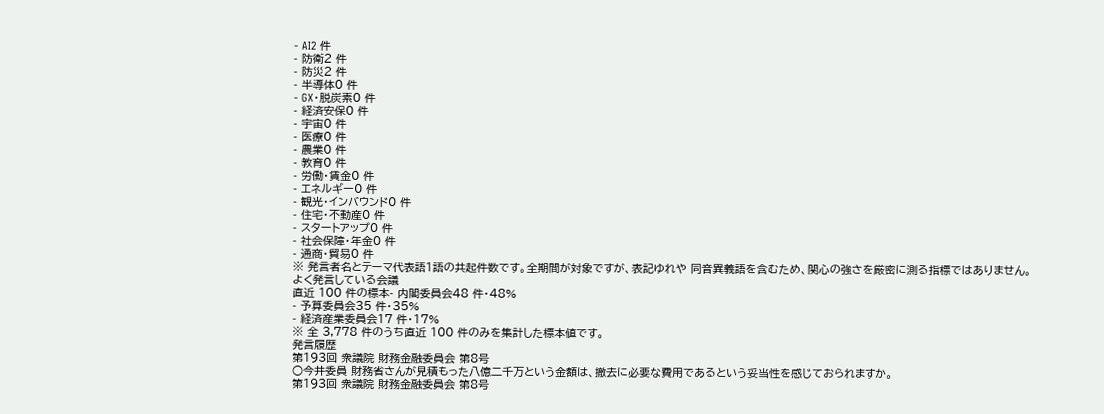- AI2 件
- 防衛2 件
- 防災2 件
- 半導体0 件
- GX・脱炭素0 件
- 経済安保0 件
- 宇宙0 件
- 医療0 件
- 農業0 件
- 教育0 件
- 労働・賃金0 件
- エネルギー0 件
- 観光・インバウンド0 件
- 住宅・不動産0 件
- スタートアップ0 件
- 社会保障・年金0 件
- 通商・貿易0 件
※ 発言者名とテーマ代表語1語の共起件数です。全期間が対象ですが、表記ゆれや 同音異義語を含むため、関心の強さを厳密に測る指標ではありません。
よく発言している会議
直近 100 件の標本- 内閣委員会48 件・48%
- 予算委員会35 件・35%
- 経済産業委員会17 件・17%
※ 全 3,778 件のうち直近 100 件のみを集計した標本値です。
発言履歴
第193回 衆議院 財務金融委員会 第8号
○今井委員 財務省さんが見積もった八億二千万という金額は、撤去に必要な費用であるという妥当性を感じておられますか。
第193回 衆議院 財務金融委員会 第8号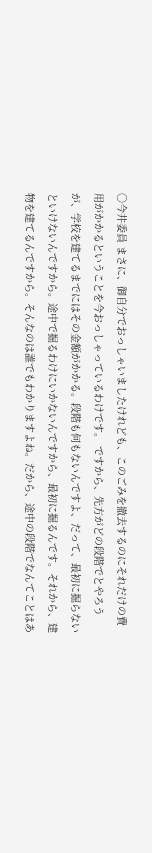○今井委員 まさに、御自分でおっしゃいましたけれども、このごみを撤去するのにそれだけの費用がかかるということを今おっしゃっているわけです。 ですから、先方がどの段階でとやろうが、学校を建てるまでにはその金額がかかる。段階も何もないんですよ、だって、最初に掘らないといけないんですから。途中で掘るわけにいかないんですから、最初に掘るんです。それから、建物を建てるんですから。そんなのは誰でもわかりますよね。だから、途中の段階でなんてことはあ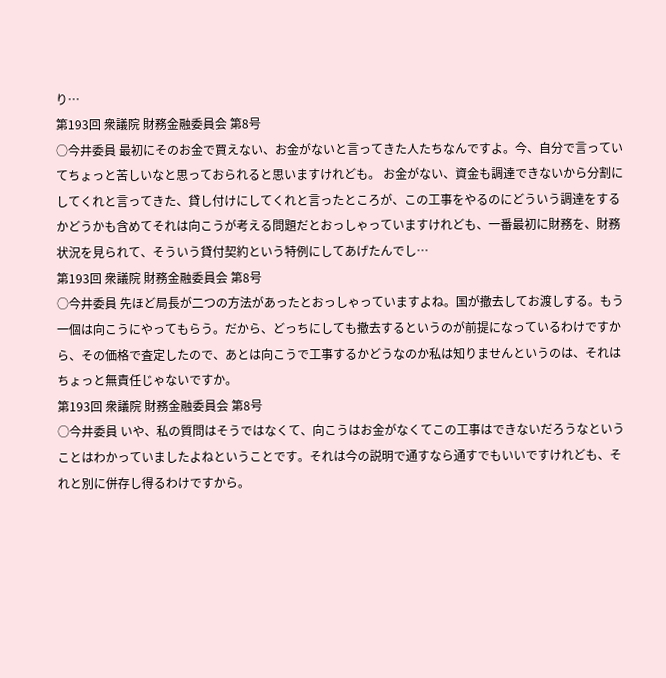り…
第193回 衆議院 財務金融委員会 第8号
○今井委員 最初にそのお金で買えない、お金がないと言ってきた人たちなんですよ。今、自分で言っていてちょっと苦しいなと思っておられると思いますけれども。 お金がない、資金も調達できないから分割にしてくれと言ってきた、貸し付けにしてくれと言ったところが、この工事をやるのにどういう調達をするかどうかも含めてそれは向こうが考える問題だとおっしゃっていますけれども、一番最初に財務を、財務状況を見られて、そういう貸付契約という特例にしてあげたんでし…
第193回 衆議院 財務金融委員会 第8号
○今井委員 先ほど局長が二つの方法があったとおっしゃっていますよね。国が撤去してお渡しする。もう一個は向こうにやってもらう。だから、どっちにしても撤去するというのが前提になっているわけですから、その価格で査定したので、あとは向こうで工事するかどうなのか私は知りませんというのは、それはちょっと無責任じゃないですか。
第193回 衆議院 財務金融委員会 第8号
○今井委員 いや、私の質問はそうではなくて、向こうはお金がなくてこの工事はできないだろうなということはわかっていましたよねということです。それは今の説明で通すなら通すでもいいですけれども、それと別に併存し得るわけですから。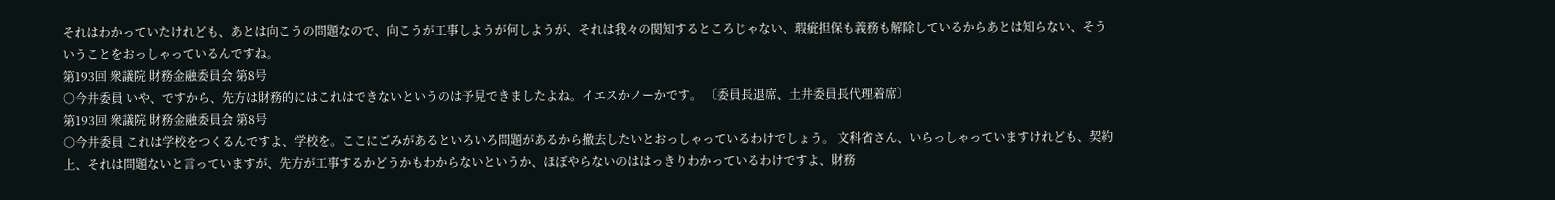それはわかっていたけれども、あとは向こうの問題なので、向こうが工事しようが何しようが、それは我々の関知するところじゃない、瑕疵担保も義務も解除しているからあとは知らない、そういうことをおっしゃっているんですね。
第193回 衆議院 財務金融委員会 第8号
○今井委員 いや、ですから、先方は財務的にはこれはできないというのは予見できましたよね。イエスかノーかです。 〔委員長退席、土井委員長代理着席〕
第193回 衆議院 財務金融委員会 第8号
○今井委員 これは学校をつくるんですよ、学校を。ここにごみがあるといろいろ問題があるから撤去したいとおっしゃっているわけでしょう。 文科省さん、いらっしゃっていますけれども、契約上、それは問題ないと言っていますが、先方が工事するかどうかもわからないというか、ほぼやらないのははっきりわかっているわけですよ、財務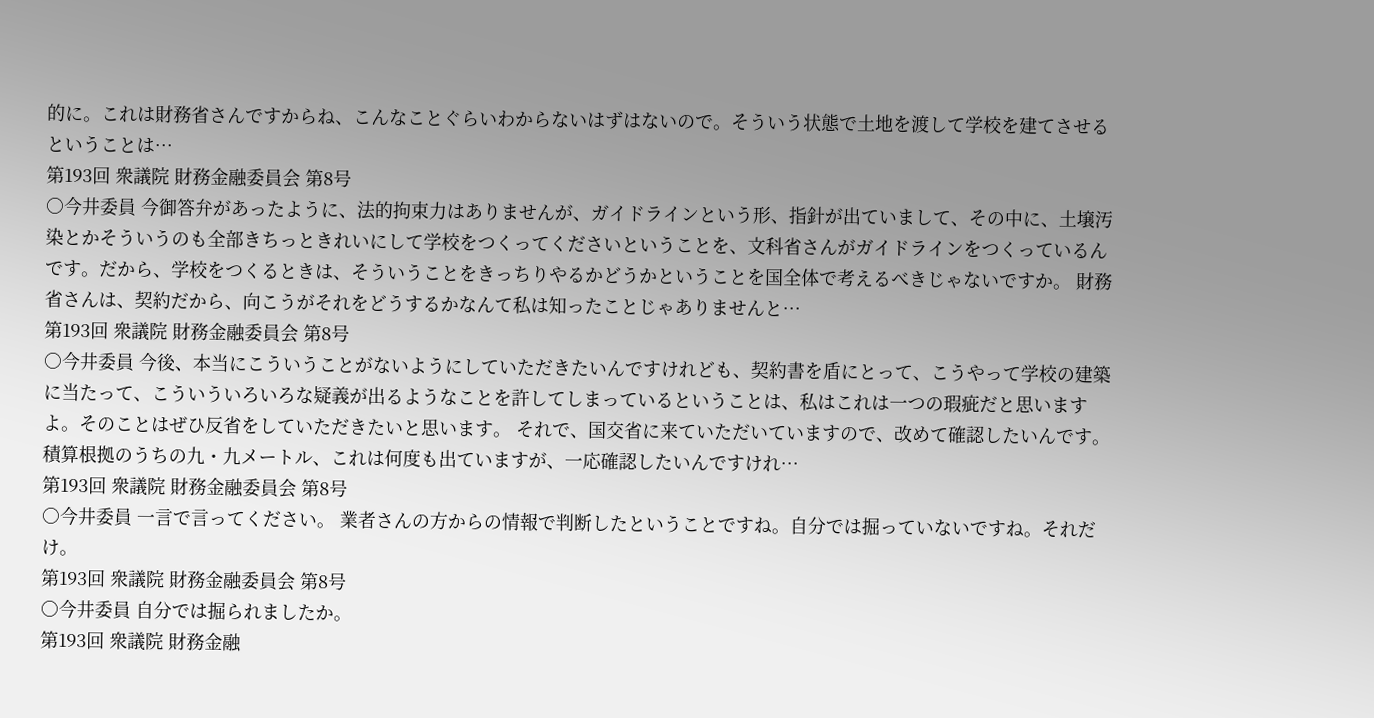的に。これは財務省さんですからね、こんなことぐらいわからないはずはないので。そういう状態で土地を渡して学校を建てさせるということは…
第193回 衆議院 財務金融委員会 第8号
○今井委員 今御答弁があったように、法的拘束力はありませんが、ガイドラインという形、指針が出ていまして、その中に、土壌汚染とかそういうのも全部きちっときれいにして学校をつくってくださいということを、文科省さんがガイドラインをつくっているんです。だから、学校をつくるときは、そういうことをきっちりやるかどうかということを国全体で考えるべきじゃないですか。 財務省さんは、契約だから、向こうがそれをどうするかなんて私は知ったことじゃありませんと…
第193回 衆議院 財務金融委員会 第8号
○今井委員 今後、本当にこういうことがないようにしていただきたいんですけれども、契約書を盾にとって、こうやって学校の建築に当たって、こういういろいろな疑義が出るようなことを許してしまっているということは、私はこれは一つの瑕疵だと思いますよ。そのことはぜひ反省をしていただきたいと思います。 それで、国交省に来ていただいていますので、改めて確認したいんです。 積算根拠のうちの九・九メートル、これは何度も出ていますが、一応確認したいんですけれ…
第193回 衆議院 財務金融委員会 第8号
○今井委員 一言で言ってください。 業者さんの方からの情報で判断したということですね。自分では掘っていないですね。それだけ。
第193回 衆議院 財務金融委員会 第8号
○今井委員 自分では掘られましたか。
第193回 衆議院 財務金融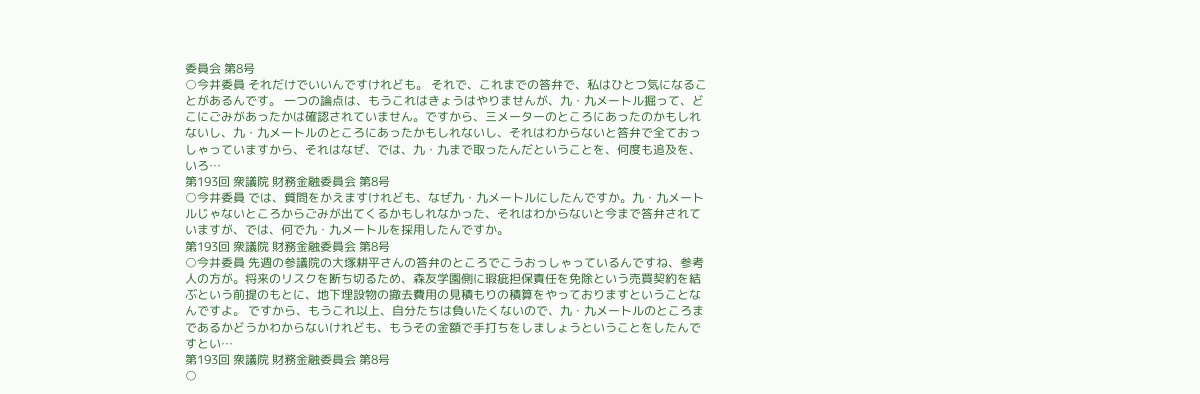委員会 第8号
○今井委員 それだけでいいんですけれども。 それで、これまでの答弁で、私はひとつ気になることがあるんです。 一つの論点は、もうこれはきょうはやりませんが、九・九メートル掘って、どこにごみがあったかは確認されていません。ですから、三メーターのところにあったのかもしれないし、九・九メートルのところにあったかもしれないし、それはわからないと答弁で全ておっしゃっていますから、それはなぜ、では、九・九まで取ったんだということを、何度も追及を、いろ…
第193回 衆議院 財務金融委員会 第8号
○今井委員 では、質問をかえますけれども、なぜ九・九メートルにしたんですか。九・九メートルじゃないところからごみが出てくるかもしれなかった、それはわからないと今まで答弁されていますが、では、何で九・九メートルを採用したんですか。
第193回 衆議院 財務金融委員会 第8号
○今井委員 先週の参議院の大塚耕平さんの答弁のところでこうおっしゃっているんですね、参考人の方が。将来のリスクを断ち切るため、森友学園側に瑕疵担保責任を免除という売買契約を結ぶという前提のもとに、地下埋設物の撤去費用の見積もりの積算をやっておりますということなんですよ。 ですから、もうこれ以上、自分たちは負いたくないので、九・九メートルのところまであるかどうかわからないけれども、もうその金額で手打ちをしましょうということをしたんですとい…
第193回 衆議院 財務金融委員会 第8号
○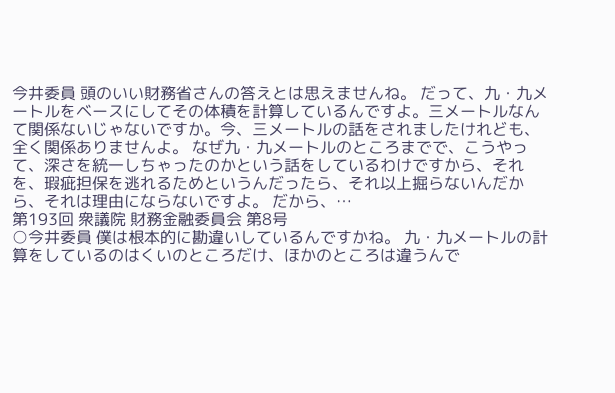今井委員 頭のいい財務省さんの答えとは思えませんね。 だって、九・九メートルをベースにしてその体積を計算しているんですよ。三メートルなんて関係ないじゃないですか。今、三メートルの話をされましたけれども、全く関係ありませんよ。 なぜ九・九メートルのところまでで、こうやって、深さを統一しちゃったのかという話をしているわけですから、それを、瑕疵担保を逃れるためというんだったら、それ以上掘らないんだから、それは理由にならないですよ。 だから、…
第193回 衆議院 財務金融委員会 第8号
○今井委員 僕は根本的に勘違いしているんですかね。 九・九メートルの計算をしているのはくいのところだけ、ほかのところは違うんで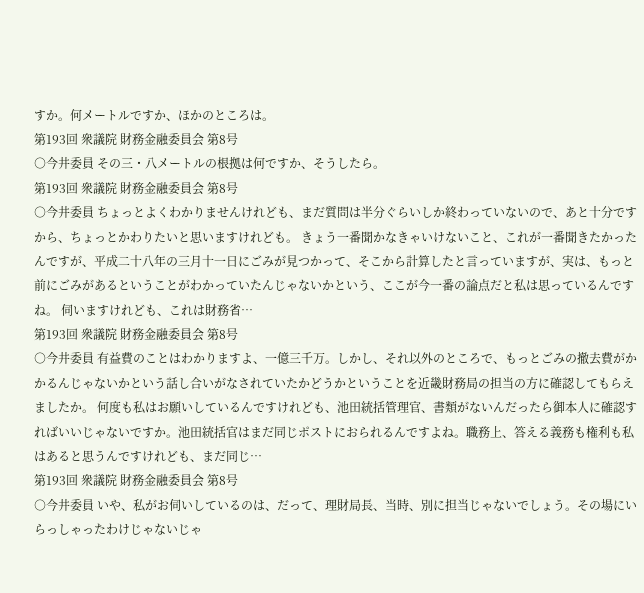すか。何メートルですか、ほかのところは。
第193回 衆議院 財務金融委員会 第8号
○今井委員 その三・八メートルの根拠は何ですか、そうしたら。
第193回 衆議院 財務金融委員会 第8号
○今井委員 ちょっとよくわかりませんけれども、まだ質問は半分ぐらいしか終わっていないので、あと十分ですから、ちょっとかわりたいと思いますけれども。 きょう一番聞かなきゃいけないこと、これが一番聞きたかったんですが、平成二十八年の三月十一日にごみが見つかって、そこから計算したと言っていますが、実は、もっと前にごみがあるということがわかっていたんじゃないかという、ここが今一番の論点だと私は思っているんですね。 伺いますけれども、これは財務省…
第193回 衆議院 財務金融委員会 第8号
○今井委員 有益費のことはわかりますよ、一億三千万。しかし、それ以外のところで、もっとごみの撤去費がかかるんじゃないかという話し合いがなされていたかどうかということを近畿財務局の担当の方に確認してもらえましたか。 何度も私はお願いしているんですけれども、池田統括管理官、書類がないんだったら御本人に確認すればいいじゃないですか。池田統括官はまだ同じポストにおられるんですよね。職務上、答える義務も権利も私はあると思うんですけれども、まだ同じ…
第193回 衆議院 財務金融委員会 第8号
○今井委員 いや、私がお伺いしているのは、だって、理財局長、当時、別に担当じゃないでしょう。その場にいらっしゃったわけじゃないじゃ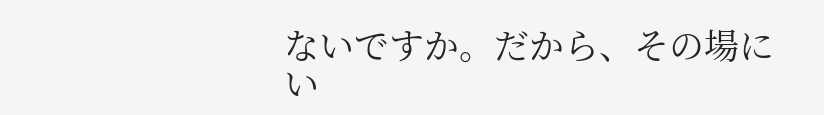ないですか。だから、その場にい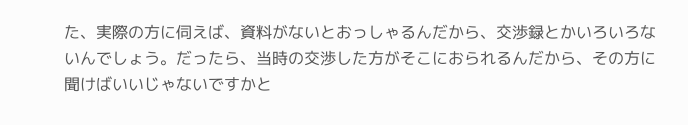た、実際の方に伺えば、資料がないとおっしゃるんだから、交渉録とかいろいろないんでしょう。だったら、当時の交渉した方がそこにおられるんだから、その方に聞けばいいじゃないですかと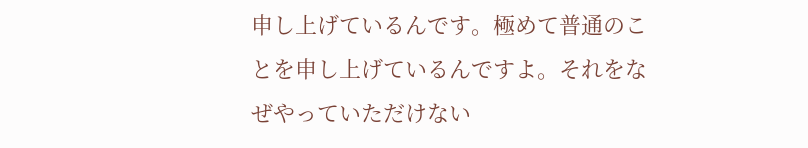申し上げているんです。極めて普通のことを申し上げているんですよ。それをなぜやっていただけない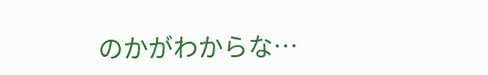のかがわからな…